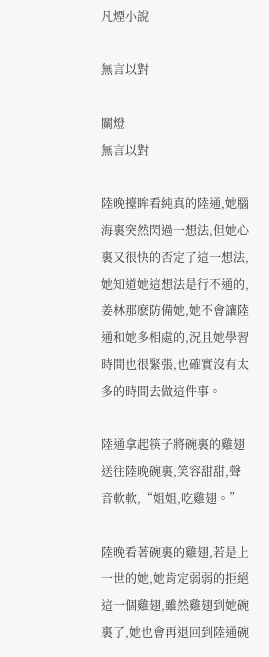凡煙小說

無言以對

關燈
無言以對

陸晚擡眸看純真的陸通,她腦海裏突然閃過一想法,但她心裏又很快的否定了這一想法,她知道她這想法是行不通的,姜林那麽防備她,她不會讓陸通和她多相處的,況且她學習時間也很緊張,也確實沒有太多的時間去做這件事。

陸通拿起筷子將碗裏的雞翅送往陸晚碗裏,笑容甜甜,聲音軟軟,“姐姐,吃雞翅。”

陸晚看著碗裏的雞翅,若是上一世的她,她肯定弱弱的拒絕這一個雞翅,雖然雞翅到她碗裏了,她也會再退回到陸通碗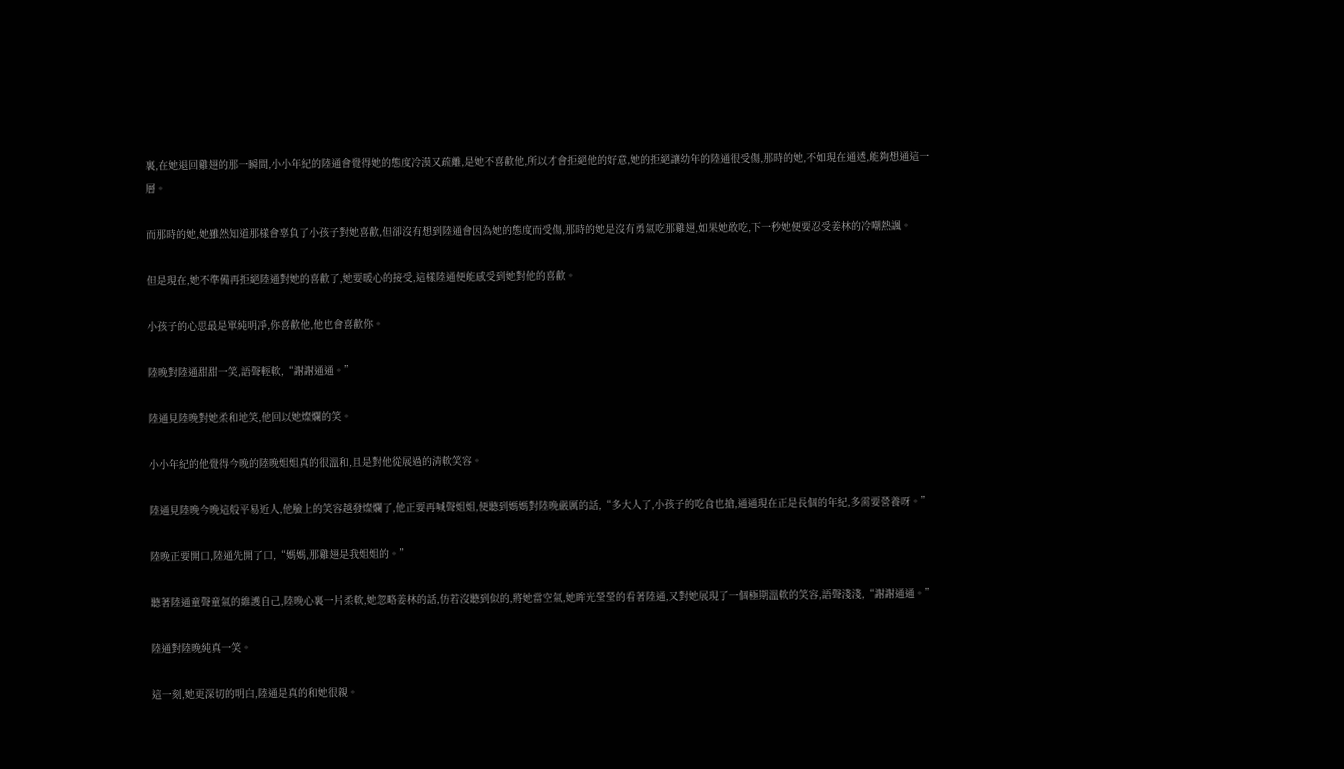裏,在她退回雞翅的那一瞬間,小小年紀的陸通會覺得她的態度冷漠又疏離,是她不喜歡他,所以才會拒絕他的好意,她的拒絕讓幼年的陸通很受傷,那時的她,不如現在通透,能夠想通這一層。

而那時的她,她雖然知道那樣會辜負了小孩子對她喜歡,但卻沒有想到陸通會因為她的態度而受傷,那時的她是沒有勇氣吃那雞翅,如果她敢吃,下一秒她便要忍受姜林的冷嘲熱諷。

但是現在,她不準備再拒絕陸通對她的喜歡了,她要暖心的接受,這樣陸通便能感受到她對他的喜歡。

小孩子的心思最是單純明凈,你喜歡他,他也會喜歡你。

陸晚對陸通甜甜一笑,語聲輕軟,“謝謝通通。”

陸通見陸晚對她柔和地笑,他回以她燦爛的笑。

小小年紀的他覺得今晚的陸晚姐姐真的很溫和,且是對他從展過的清軟笑容。

陸通見陸晚今晚這般平易近人,他臉上的笑容越發燦爛了,他正要再喊聲姐姐,便聽到媽媽對陸晚嚴厲的話,“多大人了,小孩子的吃食也搶,通通現在正是長個的年紀,多需要營養呀。”

陸晚正要開口,陸通先開了口,“媽媽,那雞翅是我姐姐的。”

聽著陸通童聲童氣的維護自己,陸晚心裏一片柔軟,她忽略姜林的話,仿若沒聽到似的,將她當空氣,她眸光瑩瑩的看著陸通,又對她展現了一個極期溫軟的笑容,語聲淺淺,“謝謝通通。”

陸通對陸晚純真一笑。

這一刻,她更深切的明白,陸通是真的和她很親。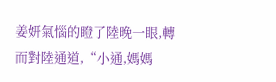姜妍氣惱的瞪了陸晚一眼,轉而對陸通道,“小通,媽媽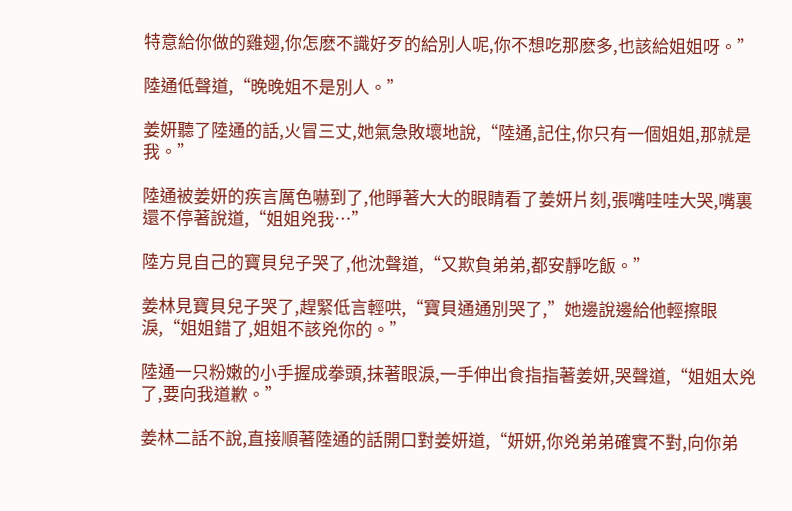特意給你做的雞翅,你怎麽不識好歹的給別人呢,你不想吃那麽多,也該給姐姐呀。”

陸通低聲道,“晚晚姐不是別人。”

姜妍聽了陸通的話,火冒三丈,她氣急敗壞地說,“陸通,記住,你只有一個姐姐,那就是我。”

陸通被姜妍的疾言厲色嚇到了,他睜著大大的眼睛看了姜妍片刻,張嘴哇哇大哭,嘴裏還不停著說道,“姐姐兇我…”

陸方見自己的寶貝兒子哭了,他沈聲道,“又欺負弟弟,都安靜吃飯。”

姜林見寶貝兒子哭了,趕緊低言輕哄,“寶貝通通別哭了,”她邊說邊給他輕擦眼淚,“姐姐錯了,姐姐不該兇你的。”

陸通一只粉嫩的小手握成拳頭,抹著眼淚,一手伸出食指指著姜妍,哭聲道,“姐姐太兇了,要向我道歉。”

姜林二話不說,直接順著陸通的話開口對姜妍道,“妍妍,你兇弟弟確實不對,向你弟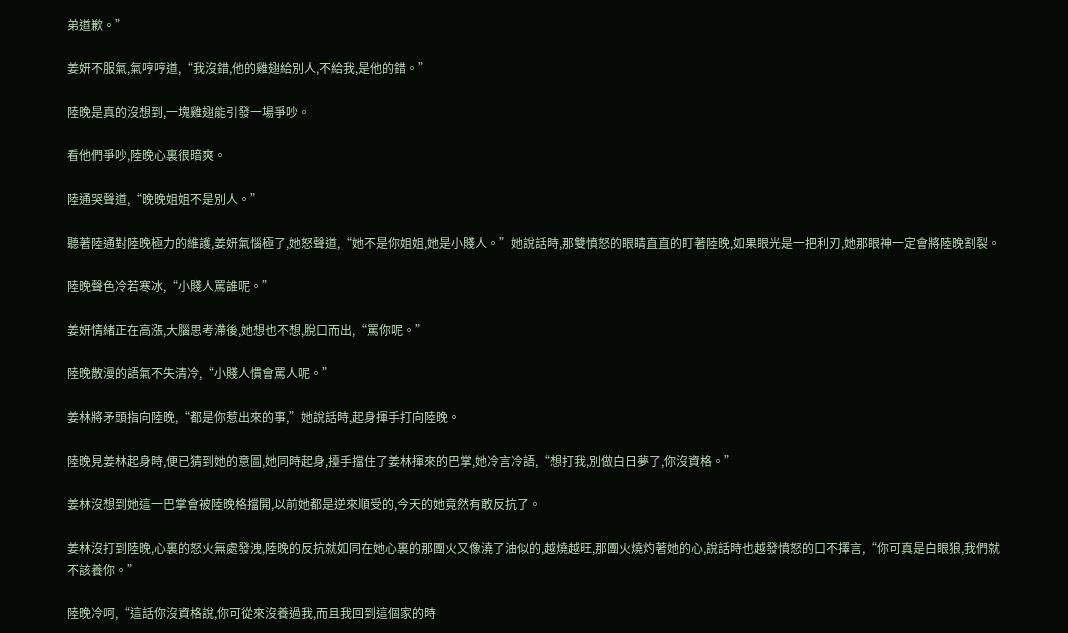弟道歉。”

姜妍不服氣,氣哼哼道,“我沒錯,他的雞翅給別人,不給我,是他的錯。”

陸晚是真的沒想到,一塊雞翅能引發一場爭吵。

看他們爭吵,陸晚心裏很暗爽。

陸通哭聲道,“晚晚姐姐不是別人。”

聽著陸通對陸晚極力的維護,姜妍氣惱極了,她怒聲道,“她不是你姐姐,她是小賤人。”她說話時,那雙憤怒的眼睛直直的盯著陸晚,如果眼光是一把利刃,她那眼神一定會將陸晚割裂。

陸晚聲色冷若寒冰,“小賤人罵誰呢。”

姜妍情緒正在高漲,大腦思考滯後,她想也不想,脫口而出,“罵你呢。”

陸晚散漫的語氣不失清冷,“小賤人慣會罵人呢。”

姜林將矛頭指向陸晚,“都是你惹出來的事,”她說話時,起身揮手打向陸晚。

陸晚見姜林起身時,便已猜到她的意圖,她同時起身,擡手擋住了姜林揮來的巴掌,她冷言冷語,“想打我,別做白日夢了,你沒資格。”

姜林沒想到她這一巴掌會被陸晚格擋開,以前她都是逆來順受的,今天的她竟然有敢反抗了。

姜林沒打到陸晚,心裏的怒火無處發洩,陸晚的反抗就如同在她心裏的那團火又像澆了油似的,越燒越旺,那團火燒灼著她的心,說話時也越發憤怒的口不擇言,“你可真是白眼狼,我們就不該養你。”

陸晚冷呵,“這話你沒資格說,你可從來沒養過我,而且我回到這個家的時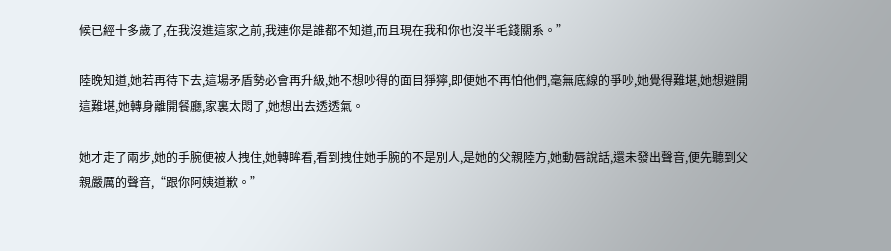候已經十多歲了,在我沒進這家之前,我連你是誰都不知道,而且現在我和你也沒半毛錢關系。”

陸晚知道,她若再待下去,這場矛盾勢必會再升級,她不想吵得的面目猙獰,即便她不再怕他們,毫無底線的爭吵,她覺得難堪,她想避開這難堪,她轉身離開餐廳,家裏太悶了,她想出去透透氣。

她才走了兩步,她的手腕便被人拽住,她轉眸看,看到拽住她手腕的不是別人,是她的父親陸方,她動唇說話,還未發出聲音,便先聽到父親嚴厲的聲音,“跟你阿姨道歉。”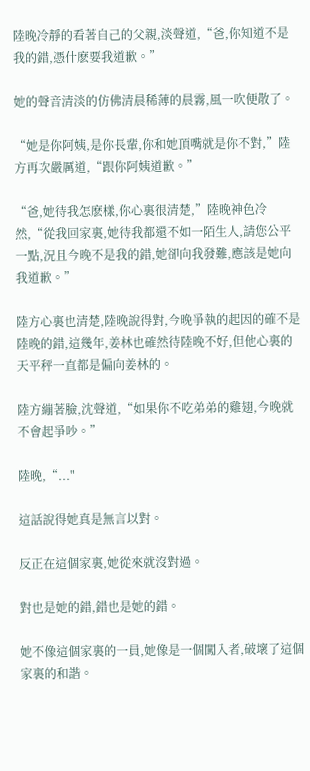陸晚冷靜的看著自己的父親,淡聲道,“爸,你知道不是我的錯,憑什麽要我道歉。”

她的聲音清淡的仿佛清晨稀薄的晨霧,風一吹便散了。

“她是你阿姨,是你長輩,你和她頂嘴就是你不對,”陸方再次嚴厲道,“跟你阿姨道歉。”

“爸,她待我怎麽樣,你心裏很清楚,”陸晚神色冷然,“從我回家裏,她待我都還不如一陌生人,請您公平一點,況且今晚不是我的錯,她卻向我發難,應該是她向我道歉。”

陸方心裏也清楚,陸晚說得對,今晚爭執的起因的確不是陸晚的錯,這幾年,姜林也確然待陸晚不好,但他心裏的天平秤一直都是偏向姜林的。

陸方繃著臉,沈聲道,“如果你不吃弟弟的雞翅,今晚就不會起爭吵。”

陸晚,“..."

這話說得她真是無言以對。

反正在這個家裏,她從來就沒對過。

對也是她的錯,錯也是她的錯。

她不像這個家裏的一員,她像是一個闖入者,破壞了這個家裏的和諧。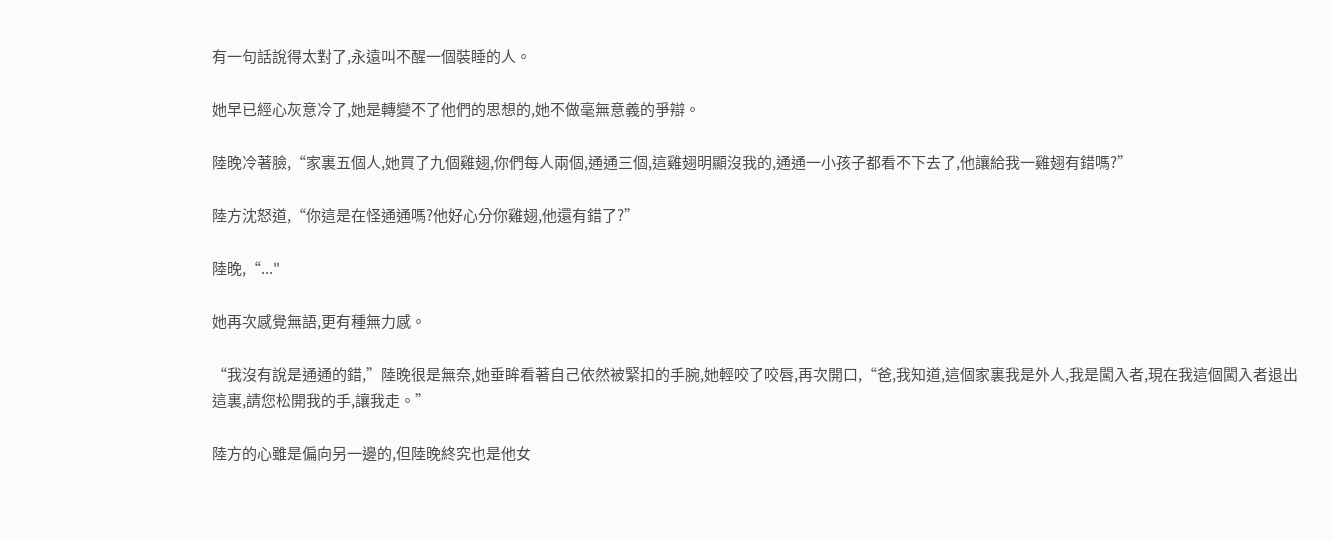有一句話說得太對了,永遠叫不醒一個裝睡的人。

她早已經心灰意冷了,她是轉變不了他們的思想的,她不做毫無意義的爭辯。

陸晚冷著臉,“家裏五個人,她買了九個雞翅,你們每人兩個,通通三個,這雞翅明顯沒我的,通通一小孩子都看不下去了,他讓給我一雞翅有錯嗎?”

陸方沈怒道,“你這是在怪通通嗎?他好心分你雞翅,他還有錯了?”

陸晚,“..."

她再次感覺無語,更有種無力感。

“我沒有說是通通的錯,”陸晚很是無奈,她垂眸看著自己依然被緊扣的手腕,她輕咬了咬唇,再次開口,“爸,我知道,這個家裏我是外人,我是闖入者,現在我這個闖入者退出這裏,請您松開我的手,讓我走。”

陸方的心雖是偏向另一邊的,但陸晚終究也是他女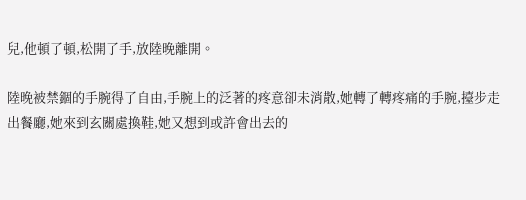兒,他頓了頓,松開了手,放陸晚離開。

陸晚被禁錮的手腕得了自由,手腕上的泛著的疼意卻未消散,她轉了轉疼痛的手腕,擡步走出餐廳,她來到玄關處換鞋,她又想到或許會出去的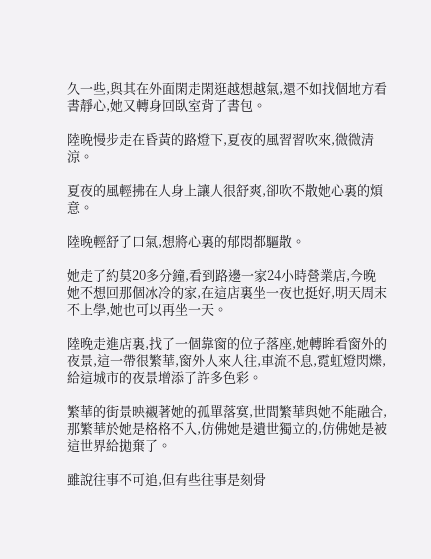久一些,與其在外面閑走閑逛越想越氣,還不如找個地方看書靜心,她又轉身回臥室背了書包。

陸晚慢步走在昏黃的路燈下,夏夜的風習習吹來,微微清涼。

夏夜的風輕拂在人身上讓人很舒爽,卻吹不散她心裏的煩意。

陸晚輕舒了口氣,想將心裏的郁悶都驅散。

她走了約莫20多分鐘,看到路邊一家24小時營業店,今晚她不想回那個冰冷的家,在這店裏坐一夜也挺好,明天周末不上學,她也可以再坐一天。

陸晚走進店裏,找了一個靠窗的位子落座,她轉眸看窗外的夜景,這一帶很繁華,窗外人來人往,車流不息,霓虹燈閃爍,給這城市的夜景增添了許多色彩。

繁華的街景映襯著她的孤單落寞,世間繁華與她不能融合,那繁華於她是格格不入,仿佛她是遺世獨立的,仿佛她是被這世界給拋棄了。

雖說往事不可追,但有些往事是刻骨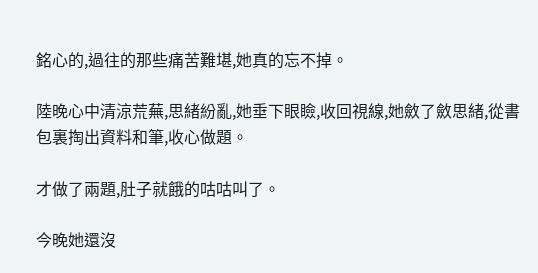銘心的,過往的那些痛苦難堪,她真的忘不掉。

陸晚心中清涼荒蕪,思緒紛亂,她垂下眼瞼,收回視線,她斂了斂思緒,從書包裏掏出資料和筆,收心做題。

才做了兩題,肚子就餓的咕咕叫了。

今晚她還沒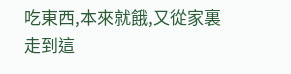吃東西,本來就餓,又從家裏走到這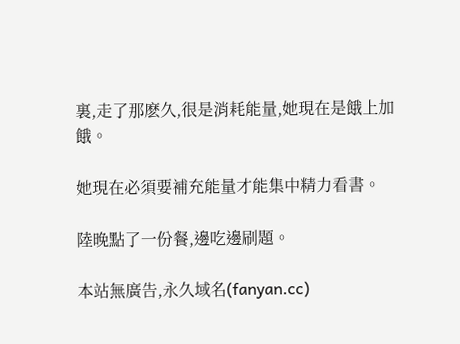裏,走了那麽久,很是消耗能量,她現在是餓上加餓。

她現在必須要補充能量才能集中精力看書。

陸晚點了一份餐,邊吃邊刷題。

本站無廣告,永久域名(fanyan.cc)